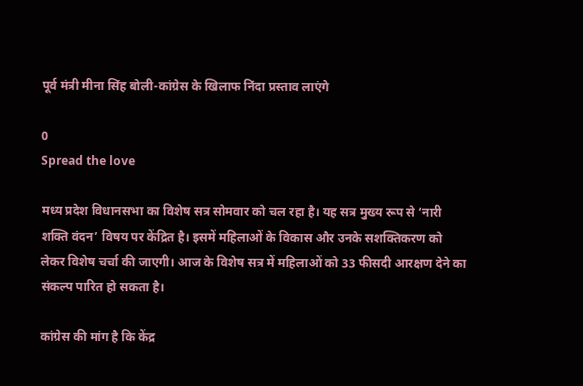पूर्व मंत्री मीना सिंह बोली-कांग्रेस के खिलाफ निंदा प्रस्ताव लाएंगे

0
Spread the love

मध्य प्रदेश विधानसभा का विशेष सत्र सोमवार को चल रहा है। यह सत्र मुख्य रूप से ‘नारी शक्ति वंदन’ विषय पर केंद्रित है। इसमें महिलाओं के विकास और उनके सशक्तिकरण को लेकर विशेष चर्चा की जाएगी। आज के विशेष सत्र में महिलाओं को 33 फीसदी आरक्षण देने का संकल्प पारित हो सकता है।

कांग्रेस की मांग है कि केंद्र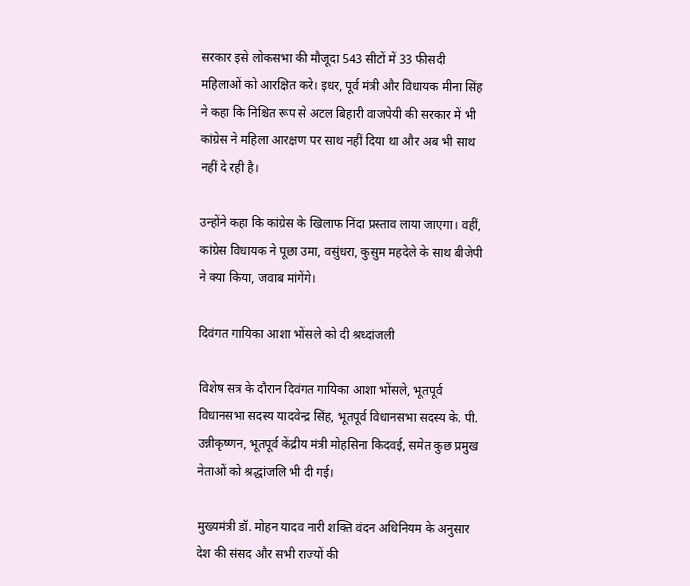सरकार इसे लोकसभा की मौजूदा 543 सीटों में 33 फीसदी महिलाओं को आरक्षित करे। इधर, पूर्व मंत्री और विधायक मीना सिंह ने कहा कि निश्चित रूप से अटल बिहारी वाजपेयी की सरकार में भी कांग्रेस ने महिला आरक्षण पर साथ नहीं दिया था और अब भी साथ नहीं दे रही है।

उन्होंने कहा कि कांग्रेस के खिलाफ निंदा प्रस्ताव लाया जाएगा। वहीं, कांग्रेस विधायक ने पूछा उमा, वसुंधरा, कुसुम महदेले के साथ बीजेपी ने क्या किया, जवाब मांगेंगे।

दिवंगत गायिका आशा भोंसले को दी श्रध्दांजली

विशेष सत्र के दौरान दिवंगत गायिका आशा भोंसले, भूतपूर्व विधानसभा सदस्य यादवेन्द्र सिंह, भूतपूर्व विधानसभा सदस्य के. पी. उन्नीकृष्णन, भूतपूर्व केंद्रीय मंत्री मोहसिना किदवई, समेत कुछ प्रमुख नेताओं को श्रद्धांजलि भी दी गई।

मुख्यमंत्री डॉ. मोहन यादव नारी शक्ति वंदन अधिनियम के अनुसार देश की संसद और सभी राज्यों की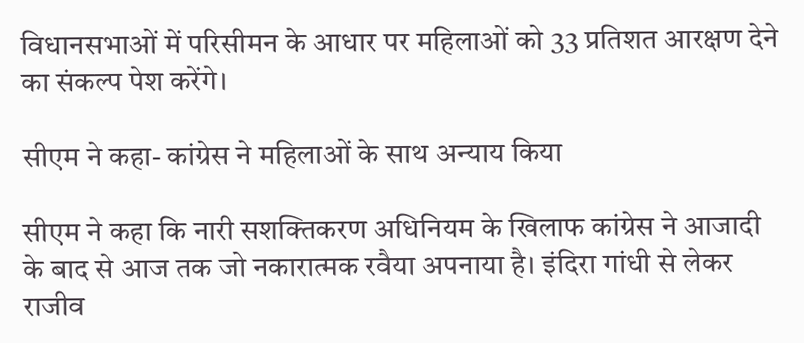विधानसभाओं में परिसीमन के आधार पर महिलाओं को 33 प्रतिशत आरक्षण देने का संकल्प पेश करेंगे।

सीएम ने कहा- कांग्रेस ने महिलाओं के साथ अन्याय किया

सीएम ने कहा कि नारी सशक्तिकरण अधिनियम के खिलाफ कांग्रेस ने आजादी के बाद से आज तक जो नकारात्मक रवैया अपनाया है। इंदिरा गांधी से लेकर राजीव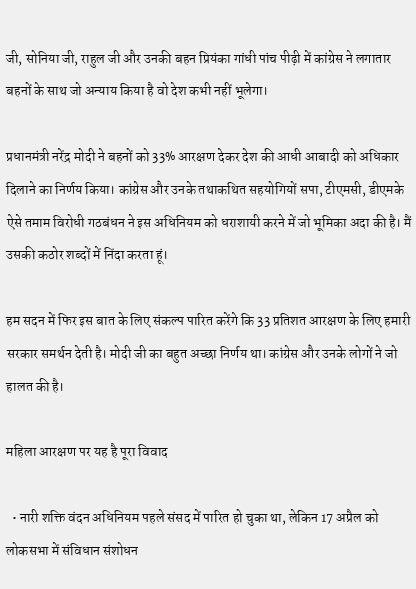जी, सोनिया जी, राहुल जी और उनकी बहन प्रियंका गांधी पांच पीढ़ी में कांग्रेस ने लगातार बहनों के साथ जो अन्याय किया है वो देश कभी नहीं भूलेगा।

प्रधानमंत्री नरेंद्र मोदी ने बहनों को 33% आरक्षण देकर देश की आधी आबादी को अधिकार दिलाने का निर्णय किया। कांग्रेस और उनके तथाकथित सहयोगियों सपा, टीएमसी, डीएमके ऐसे तमाम विरोधी गठबंधन ने इस अधिनियम को धराशायी करने में जो भूमिका अदा की है। मैं उसकी कठोर शब्दों में निंदा करता हूं।

हम सदन में फिर इस बात के लिए संकल्प पारित करेंगे कि 33 प्रतिशत आरक्षण के लिए हमारी सरकार समर्थन देती है। मोदी जी का बहुत अच्छा निर्णय था। कांग्रेस और उनके लोगों ने जो हालत की है।

महिला आरक्षण पर यह है पूरा विवाद

  • नारी शक्ति वंदन अधिनियम पहले संसद में पारित हो चुका था, लेकिन 17 अप्रैल को लोकसभा में संविधान संशोधन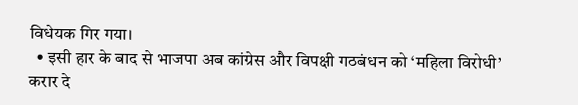विधेयक गिर गया।
  • इसी हार के बाद से भाजपा अब कांग्रेस और विपक्षी गठबंधन को ‘महिला विरोधी’ करार दे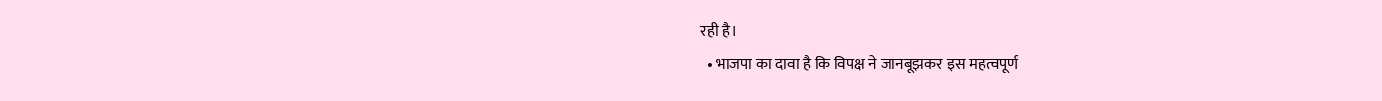रही है।
  • भाजपा का दावा है कि विपक्ष ने जानबूझकर इस महत्वपूर्ण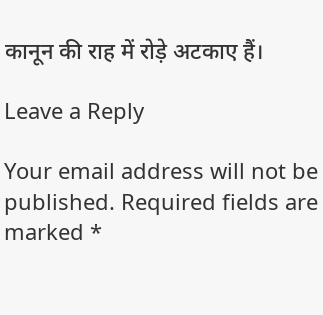कानून की राह में रोड़े अटकाए हैं।

Leave a Reply

Your email address will not be published. Required fields are marked *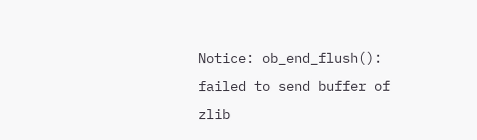Notice: ob_end_flush(): failed to send buffer of zlib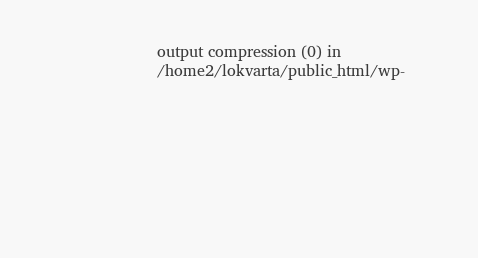output compression (0) in /home2/lokvarta/public_html/wp-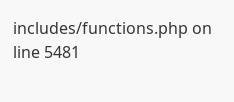includes/functions.php on line 5481